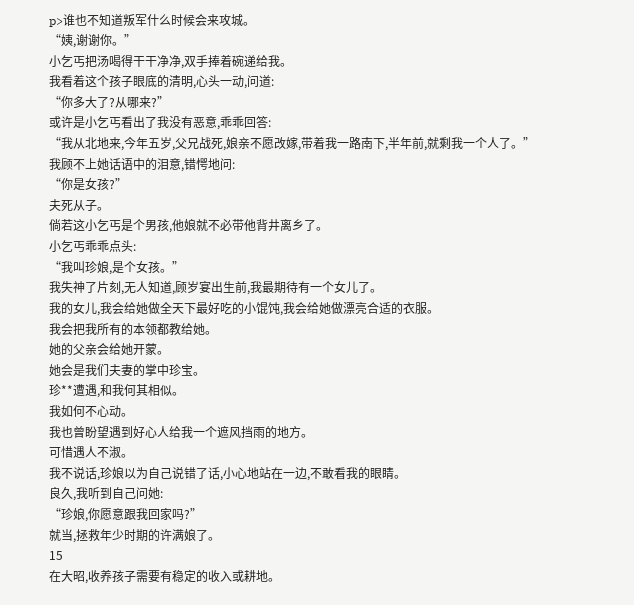p>谁也不知道叛军什么时候会来攻城。
“姨,谢谢你。”
小乞丐把汤喝得干干净净,双手捧着碗递给我。
我看着这个孩子眼底的清明,心头一动,问道:
“你多大了?从哪来?”
或许是小乞丐看出了我没有恶意,乖乖回答:
“我从北地来,今年五岁,父兄战死,娘亲不愿改嫁,带着我一路南下,半年前,就剩我一个人了。”
我顾不上她话语中的泪意,错愕地问:
“你是女孩?”
夫死从子。
倘若这小乞丐是个男孩,他娘就不必带他背井离乡了。
小乞丐乖乖点头:
“我叫珍娘,是个女孩。”
我失神了片刻,无人知道,顾岁宴出生前,我最期待有一个女儿了。
我的女儿,我会给她做全天下最好吃的小馄饨,我会给她做漂亮合适的衣服。
我会把我所有的本领都教给她。
她的父亲会给她开蒙。
她会是我们夫妻的掌中珍宝。
珍**遭遇,和我何其相似。
我如何不心动。
我也曾盼望遇到好心人给我一个遮风挡雨的地方。
可惜遇人不淑。
我不说话,珍娘以为自己说错了话,小心地站在一边,不敢看我的眼睛。
良久,我听到自己问她:
“珍娘,你愿意跟我回家吗?”
就当,拯救年少时期的许满娘了。
15
在大昭,收养孩子需要有稳定的收入或耕地。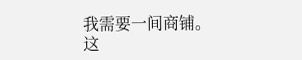我需要一间商铺。
这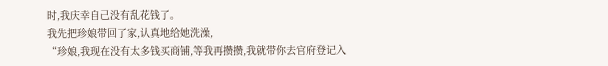时,我庆幸自己没有乱花钱了。
我先把珍娘带回了家,认真地给她洗澡,
“珍娘,我现在没有太多钱买商铺,等我再攒攒,我就带你去官府登记入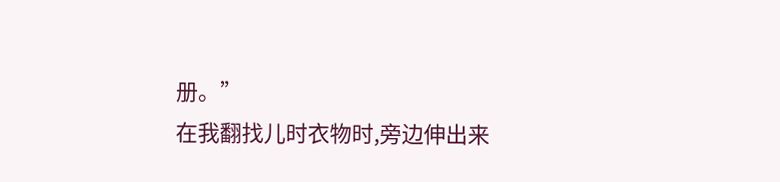册。”
在我翻找儿时衣物时,旁边伸出来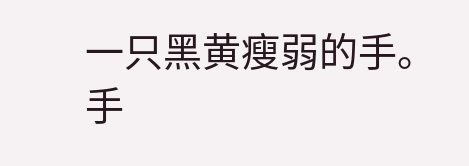一只黑黄瘦弱的手。
手